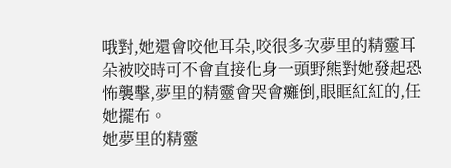哦對,她還會咬他耳朵,咬很多次夢里的精靈耳朵被咬時可不會直接化身一頭野熊對她發起恐怖襲擊,夢里的精靈會哭會癱倒,眼眶紅紅的,任她擺布。
她夢里的精靈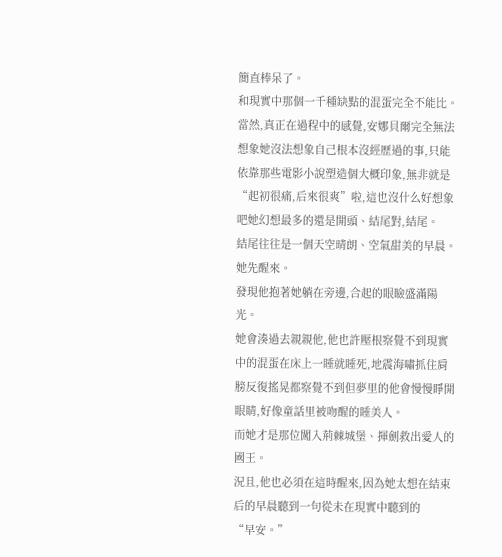簡直棒呆了。
和現實中那個一千種缺點的混蛋完全不能比。
當然,真正在過程中的感覺,安娜貝爾完全無法想象她沒法想象自己根本沒經歷過的事,只能依靠那些電影小說塑造個大概印象,無非就是“起初很痛,后來很爽”啦,這也沒什么好想象吧她幻想最多的還是開頭、結尾對,結尾。
結尾往往是一個天空晴朗、空氣甜美的早晨。
她先醒來。
發現他抱著她躺在旁邊,合起的眼瞼盛滿陽光。
她會湊過去親親他,他也許壓根察覺不到現實中的混蛋在床上一睡就睡死,地震海嘯抓住肩膀反復搖晃都察覺不到但夢里的他會慢慢睜開眼睛,好像童話里被吻醒的睡美人。
而她才是那位闖入荊棘城堡、揮劍救出愛人的國王。
況且,他也必須在這時醒來,因為她太想在結束后的早晨聽到一句從未在現實中聽到的
“早安。”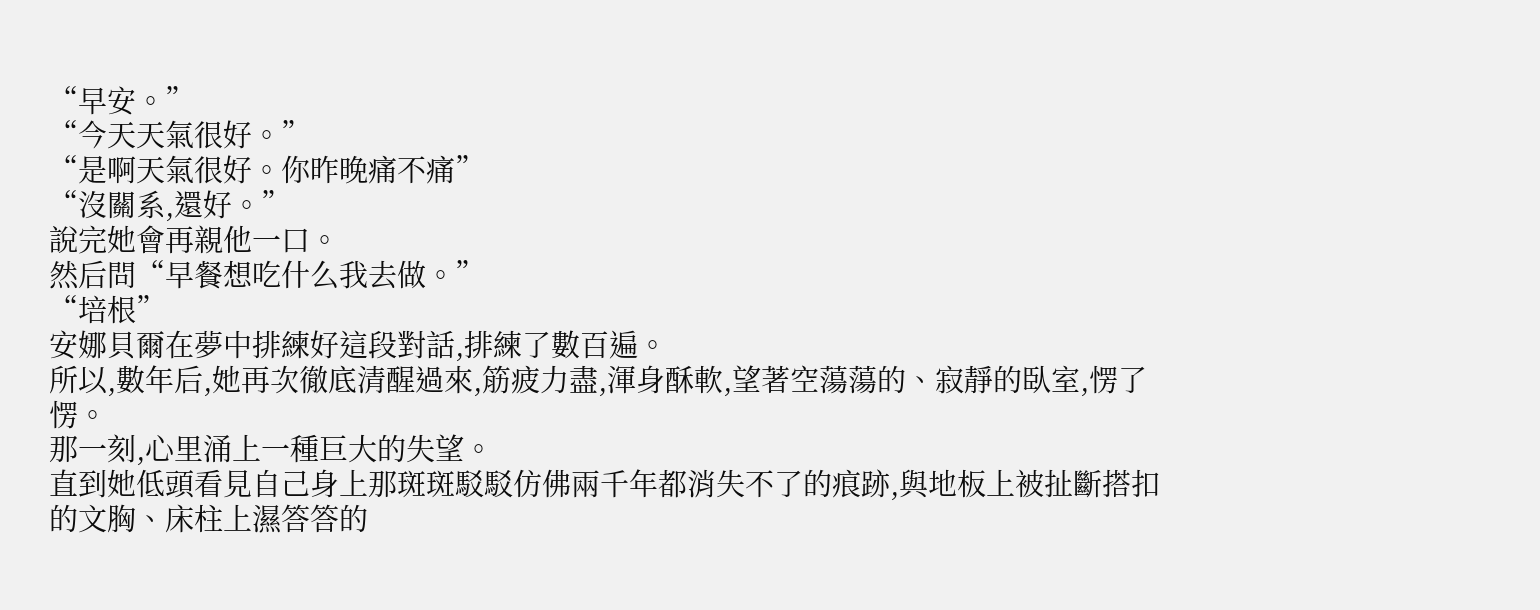“早安。”
“今天天氣很好。”
“是啊天氣很好。你昨晚痛不痛”
“沒關系,還好。”
說完她會再親他一口。
然后問“早餐想吃什么我去做。”
“培根”
安娜貝爾在夢中排練好這段對話,排練了數百遍。
所以,數年后,她再次徹底清醒過來,筋疲力盡,渾身酥軟,望著空蕩蕩的、寂靜的臥室,愣了愣。
那一刻,心里涌上一種巨大的失望。
直到她低頭看見自己身上那斑斑駁駁仿佛兩千年都消失不了的痕跡,與地板上被扯斷搭扣的文胸、床柱上濕答答的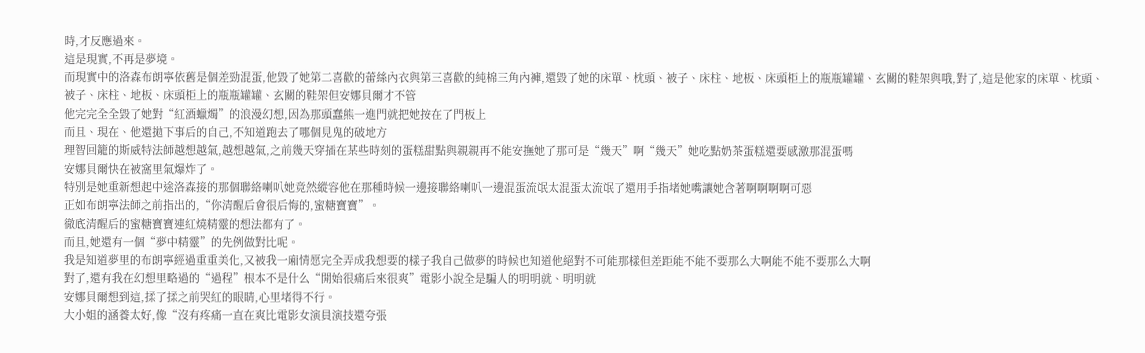時,才反應過來。
這是現實,不再是夢境。
而現實中的洛森布朗寧依舊是個差勁混蛋,他毀了她第二喜歡的蕾絲內衣與第三喜歡的純棉三角內褲,還毀了她的床單、枕頭、被子、床柱、地板、床頭柜上的瓶瓶罐罐、玄關的鞋架與哦,對了,這是他家的床單、枕頭、被子、床柱、地板、床頭柜上的瓶瓶罐罐、玄關的鞋架但安娜貝爾才不管
他完完全全毀了她對“紅酒蠟燭”的浪漫幻想,因為那頭蠢熊一進門就把她按在了門板上
而且、現在、他還拋下事后的自己,不知道跑去了哪個見鬼的破地方
理智回籠的斯威特法師越想越氣,越想越氣,之前幾天穿插在某些時刻的蛋糕甜點與親親再不能安撫她了那可是“幾天”啊“幾天”她吃點奶茶蛋糕還要感激那混蛋嗎
安娜貝爾快在被窩里氣爆炸了。
特別是她重新想起中途洛森接的那個聯絡喇叭她竟然縱容他在那種時候一邊接聯絡喇叭一邊混蛋流氓太混蛋太流氓了還用手指堵她嘴讓她含著啊啊啊啊可惡
正如布朗寧法師之前指出的,“你清醒后會很后悔的,蜜糖寶寶”。
徹底清醒后的蜜糖寶寶連紅燒精靈的想法都有了。
而且,她還有一個“夢中精靈”的先例做對比呢。
我是知道夢里的布朗寧經過重重美化,又被我一廂情愿完全弄成我想要的樣子我自己做夢的時候也知道他絕對不可能那樣但差距能不能不要那么大啊能不能不要那么大啊
對了,還有我在幻想里略過的“過程”根本不是什么“開始很痛后來很爽”電影小說全是騙人的明明就、明明就
安娜貝爾想到這,揉了揉之前哭紅的眼睛,心里堵得不行。
大小姐的涵養太好,像“沒有疼痛一直在爽比電影女演員演技還夸張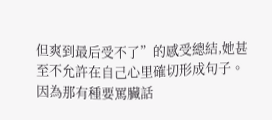但爽到最后受不了”的感受總結,她甚至不允許在自己心里確切形成句子。
因為那有種要罵臟話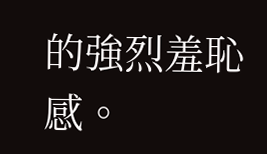的強烈羞恥感。